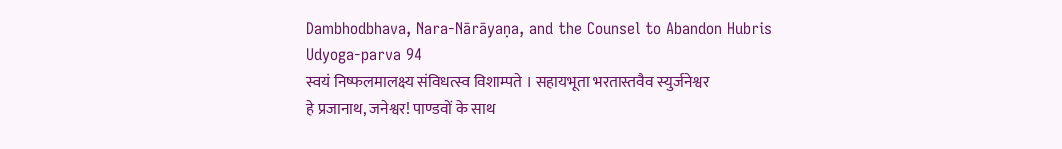Dambhodbhava, Nara-Nārāyaṇa, and the Counsel to Abandon Hubris
Udyoga-parva 94
स्वयं निष्फलमालक्ष्य संविधत्स्व विशाम्पते । सहायभूता भरतास्तवैव स्युर्जनेश्वर
हे प्रजानाथ, जनेश्वर! पाण्डवों के साथ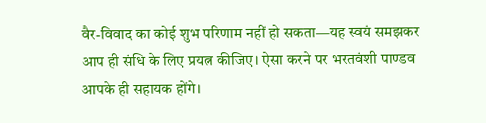वैर-विवाद का कोई शुभ परिणाम नहीं हो सकता—यह स्वयं समझकर आप ही संधि के लिए प्रयत्न कीजिए। ऐसा करने पर भरतवंशी पाण्डव आपके ही सहायक होंगे।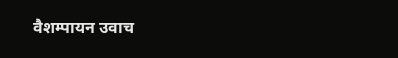वैशम्पायन उवाच